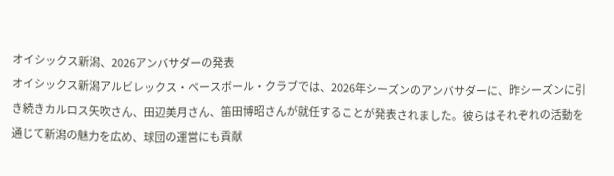オイシックス新潟、2026アンバサダーの発表
オイシックス新潟アルビレックス・ベースボール・クラブでは、2026年シーズンのアンバサダーに、昨シーズンに引き続きカルロス矢吹さん、田辺美月さん、笛田博昭さんが就任することが発表されました。彼らはそれぞれの活動を通じて新潟の魅力を広め、球団の運営にも貢献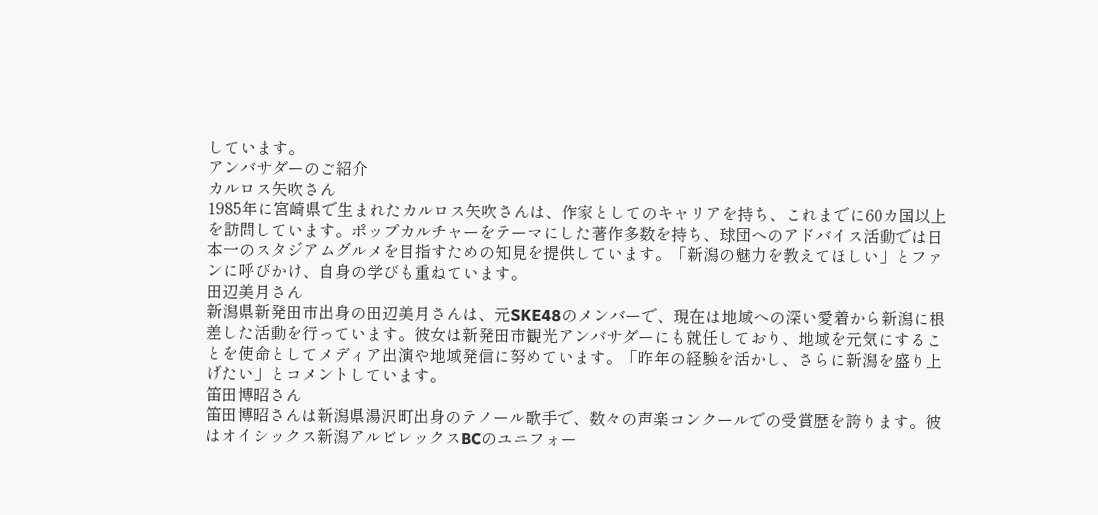しています。
アンバサダーのご紹介
カルロス矢吹さん
1985年に宮崎県で生まれたカルロス矢吹さんは、作家としてのキャリアを持ち、これまでに60カ国以上を訪問しています。ポップカルチャーをテーマにした著作多数を持ち、球団へのアドバイス活動では日本一のスタジアムグルメを目指すための知見を提供しています。「新潟の魅力を教えてほしい」とファンに呼びかけ、自身の学びも重ねています。
田辺美月さん
新潟県新発田市出身の田辺美月さんは、元SKE48のメンバーで、現在は地域への深い愛着から新潟に根差した活動を行っています。彼女は新発田市観光アンバサダーにも就任しており、地域を元気にすることを使命としてメディア出演や地域発信に努めています。「昨年の経験を活かし、さらに新潟を盛り上げたい」とコメントしています。
笛田博昭さん
笛田博昭さんは新潟県湯沢町出身のテノール歌手で、数々の声楽コンクールでの受賞歴を誇ります。彼はオイシックス新潟アルビレックスBCのユニフォー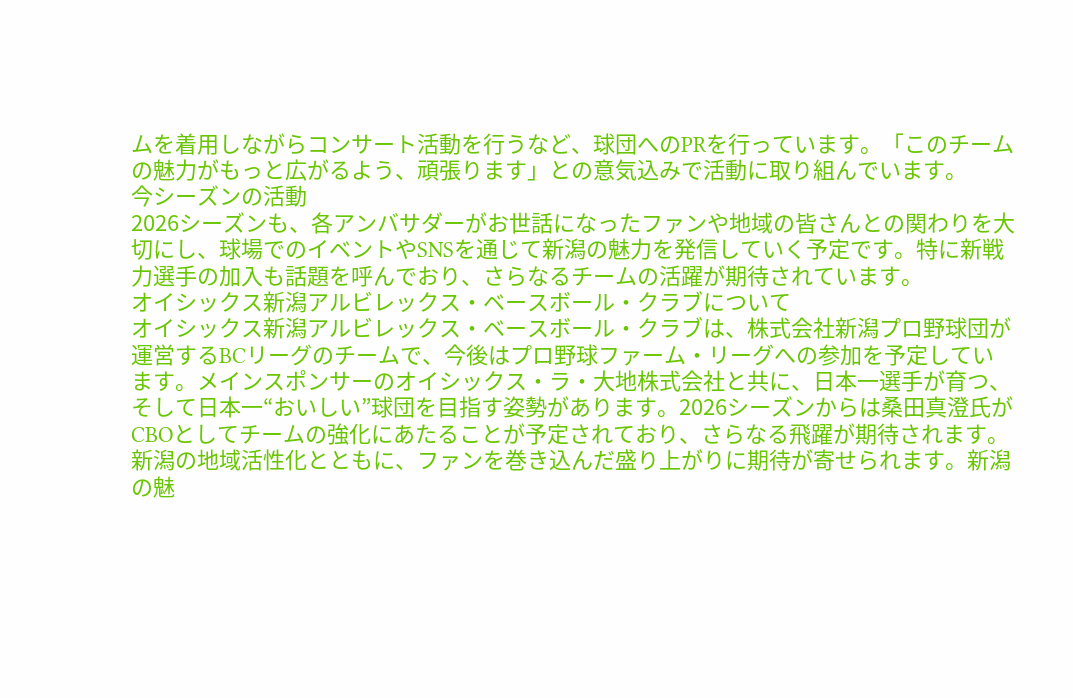ムを着用しながらコンサート活動を行うなど、球団へのPRを行っています。「このチームの魅力がもっと広がるよう、頑張ります」との意気込みで活動に取り組んでいます。
今シーズンの活動
2026シーズンも、各アンバサダーがお世話になったファンや地域の皆さんとの関わりを大切にし、球場でのイベントやSNSを通じて新潟の魅力を発信していく予定です。特に新戦力選手の加入も話題を呼んでおり、さらなるチームの活躍が期待されています。
オイシックス新潟アルビレックス・ベースボール・クラブについて
オイシックス新潟アルビレックス・ベースボール・クラブは、株式会社新潟プロ野球団が運営するBCリーグのチームで、今後はプロ野球ファーム・リーグへの参加を予定しています。メインスポンサーのオイシックス・ラ・大地株式会社と共に、日本一選手が育つ、そして日本一“おいしい”球団を目指す姿勢があります。2026シーズンからは桑田真澄氏がCBOとしてチームの強化にあたることが予定されており、さらなる飛躍が期待されます。
新潟の地域活性化とともに、ファンを巻き込んだ盛り上がりに期待が寄せられます。新潟の魅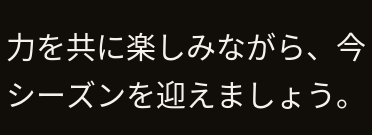力を共に楽しみながら、今シーズンを迎えましょう。